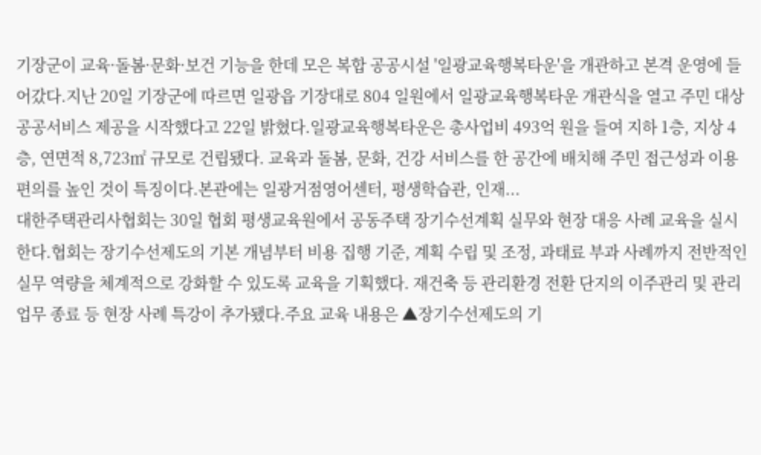기장군이 교육·돌봄·문화·보건 기능을 한데 모은 복합 공공시설 '일광교육행복타운'을 개관하고 본격 운영에 들어갔다.지난 20일 기장군에 따르면 일광읍 기장대로 804 일원에서 일광교육행복타운 개관식을 열고 주민 대상 공공서비스 제공을 시작했다고 22일 밝혔다.일광교육행복타운은 총사업비 493억 원을 들여 지하 1층, 지상 4층, 연면적 8,723㎡ 규모로 건립됐다. 교육과 돌봄, 문화, 건강 서비스를 한 공간에 배치해 주민 접근성과 이용 편의를 높인 것이 특징이다.본관에는 일광거점영어센터, 평생학습관, 인재...
대한주택관리사협회는 30일 협회 평생교육원에서 공동주택 장기수선계획 실무와 현장 대응 사례 교육을 실시한다.협회는 장기수선제도의 기본 개념부터 비용 집행 기준, 계획 수립 및 조정, 과태료 부과 사례까지 전반적인 실무 역량을 체계적으로 강화할 수 있도록 교육을 기획했다. 재건축 등 관리환경 전환 단지의 이주관리 및 관리업무 종료 등 현장 사례 특강이 추가됐다.주요 교육 내용은 ▲장기수선제도의 기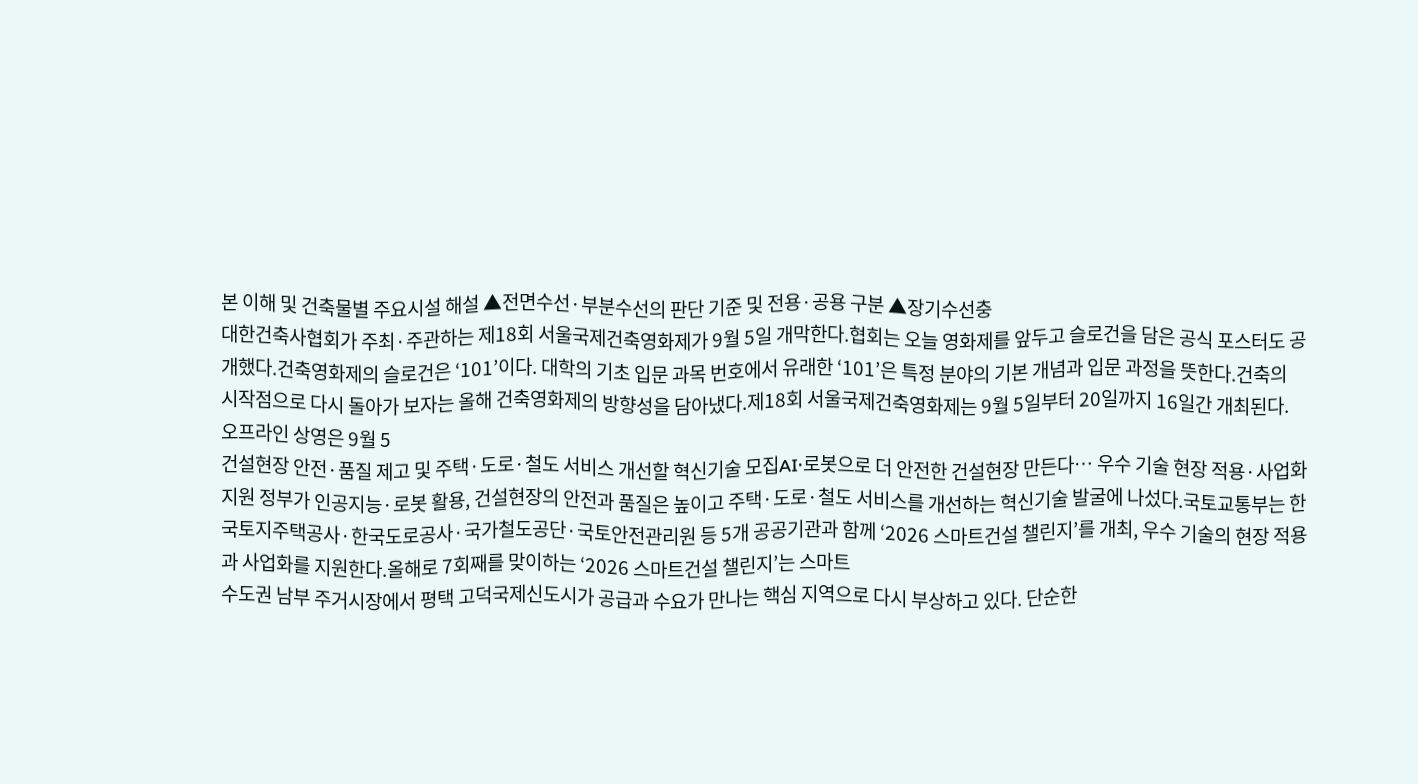본 이해 및 건축물별 주요시설 해설 ▲전면수선·부분수선의 판단 기준 및 전용·공용 구분 ▲장기수선충
대한건축사협회가 주최·주관하는 제18회 서울국제건축영화제가 9월 5일 개막한다.협회는 오늘 영화제를 앞두고 슬로건을 담은 공식 포스터도 공개했다.건축영화제의 슬로건은 ‘101’이다. 대학의 기초 입문 과목 번호에서 유래한 ‘101’은 특정 분야의 기본 개념과 입문 과정을 뜻한다.건축의 시작점으로 다시 돌아가 보자는 올해 건축영화제의 방향성을 담아냈다.제18회 서울국제건축영화제는 9월 5일부터 20일까지 16일간 개최된다. 오프라인 상영은 9월 5
건설현장 안전·품질 제고 및 주택·도로·철도 서비스 개선할 혁신기술 모집AI·로봇으로 더 안전한 건설현장 만든다… 우수 기술 현장 적용·사업화 지원 정부가 인공지능·로봇 활용, 건설현장의 안전과 품질은 높이고 주택·도로·철도 서비스를 개선하는 혁신기술 발굴에 나섰다.국토교통부는 한국토지주택공사·한국도로공사·국가철도공단·국토안전관리원 등 5개 공공기관과 함께 ‘2026 스마트건설 챌린지’를 개최, 우수 기술의 현장 적용과 사업화를 지원한다.올해로 7회째를 맞이하는 ‘2026 스마트건설 챌린지’는 스마트
수도권 남부 주거시장에서 평택 고덕국제신도시가 공급과 수요가 만나는 핵심 지역으로 다시 부상하고 있다. 단순한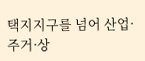택지지구를 넘어 산업·주거·상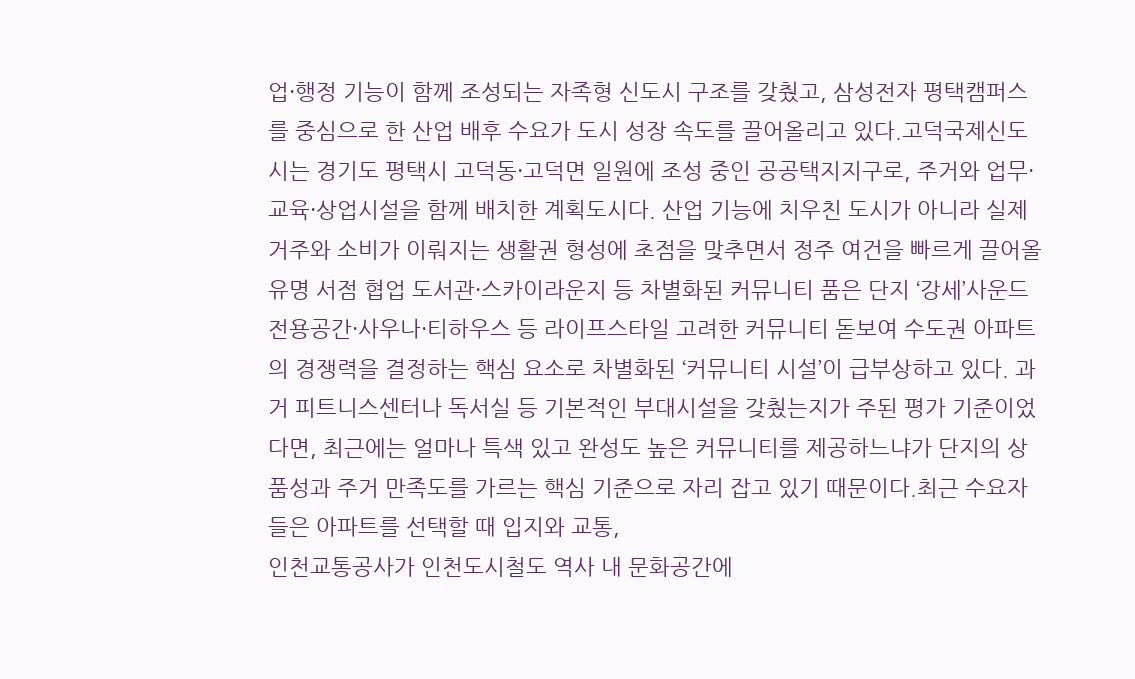업·행정 기능이 함께 조성되는 자족형 신도시 구조를 갖췄고, 삼성전자 평택캠퍼스를 중심으로 한 산업 배후 수요가 도시 성장 속도를 끌어올리고 있다.고덕국제신도시는 경기도 평택시 고덕동·고덕면 일원에 조성 중인 공공택지지구로, 주거와 업무·교육·상업시설을 함께 배치한 계획도시다. 산업 기능에 치우친 도시가 아니라 실제 거주와 소비가 이뤄지는 생활권 형성에 초점을 맞추면서 정주 여건을 빠르게 끌어올
유명 서점 협업 도서관·스카이라운지 등 차별화된 커뮤니티 품은 단지 ‘강세’사운드 전용공간·사우나·티하우스 등 라이프스타일 고려한 커뮤니티 돋보여 수도권 아파트의 경쟁력을 결정하는 핵심 요소로 차별화된 ‘커뮤니티 시설’이 급부상하고 있다. 과거 피트니스센터나 독서실 등 기본적인 부대시설을 갖췄는지가 주된 평가 기준이었다면, 최근에는 얼마나 특색 있고 완성도 높은 커뮤니티를 제공하느냐가 단지의 상품성과 주거 만족도를 가르는 핵심 기준으로 자리 잡고 있기 때문이다.최근 수요자들은 아파트를 선택할 때 입지와 교통,
인천교통공사가 인천도시철도 역사 내 문화공간에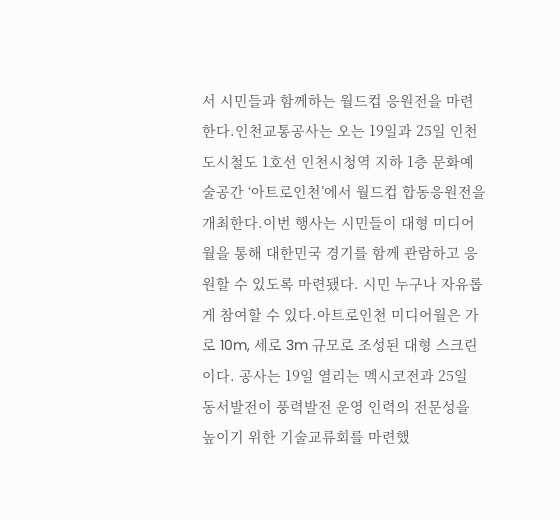서 시민들과 함께하는 월드컵 응원전을 마련한다.인천교통공사는 오는 19일과 25일 인천도시철도 1호선 인천시청역 지하 1층 문화예술공간 ‘아트로인천’에서 월드컵 합동응원전을 개최한다.이번 행사는 시민들이 대형 미디어월을 통해 대한민국 경기를 함께 관람하고 응원할 수 있도록 마련됐다. 시민 누구나 자유롭게 참여할 수 있다.아트로인천 미디어월은 가로 10m, 세로 3m 규모로 조성된 대형 스크린이다. 공사는 19일 열리는 멕시코전과 25일
동서발전이 풍력발전 운영 인력의 전문성을 높이기 위한 기술교류회를 마련했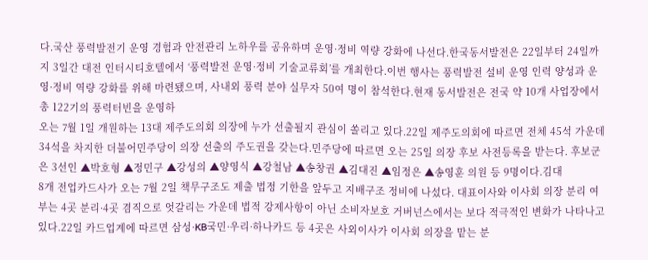다.국산 풍력발전기 운영 경험과 안전관리 노하우를 공유하며 운영·정비 역량 강화에 나선다.한국동서발전은 22일부터 24일까지 3일간 대전 인터시티호텔에서 ‘풍력발전 운영·정비 기술교류회’를 개최한다.이번 행사는 풍력발전 설비 운영 인력 양성과 운영·정비 역량 강화를 위해 마련됐으며, 사내외 풍력 분야 실무자 50여 명이 참석한다.현재 동서발전은 전국 약 10개 사업장에서 총 122기의 풍력터빈을 운영하
오는 7월 1일 개원하는 13대 제주도의회 의장에 누가 선출될지 관심이 쏠리고 있다.22일 제주도의회에 따르면 전체 45석 가운데 34석을 차지한 더불어민주당이 의장 선출의 주도권을 갖는다.민주당에 따르면 오는 25일 의장 후보 사전등록을 받는다. 후보군은 3선인 ▲박호형 ▲정민구 ▲강성의 ▲양영식 ▲강철남 ▲송창권 ▲김대진 ▲임정은 ▲송영훈 의원 등 9명이다.김대
8개 전업카드사가 오는 7월 2일 책무구조도 제출 법정 기한을 앞두고 지배구조 정비에 나섰다. 대표이사와 이사회 의장 분리 여부는 4곳 분리·4곳 겸직으로 엇갈리는 가운데 법적 강제사항이 아닌 소비자보호 거버넌스에서는 보다 적극적인 변화가 나타나고 있다.22일 카드업계에 따르면 삼성·KB국민·우리·하나카드 등 4곳은 사외이사가 이사회 의장을 맡는 분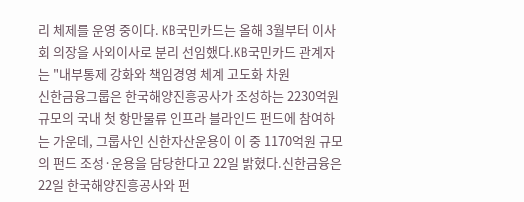리 체제를 운영 중이다. KB국민카드는 올해 3월부터 이사회 의장을 사외이사로 분리 선임했다.KB국민카드 관계자는 "내부통제 강화와 책임경영 체계 고도화 차원
신한금융그룹은 한국해양진흥공사가 조성하는 2230억원 규모의 국내 첫 항만물류 인프라 블라인드 펀드에 참여하는 가운데, 그룹사인 신한자산운용이 이 중 1170억원 규모의 펀드 조성·운용을 담당한다고 22일 밝혔다.신한금융은 22일 한국해양진흥공사와 펀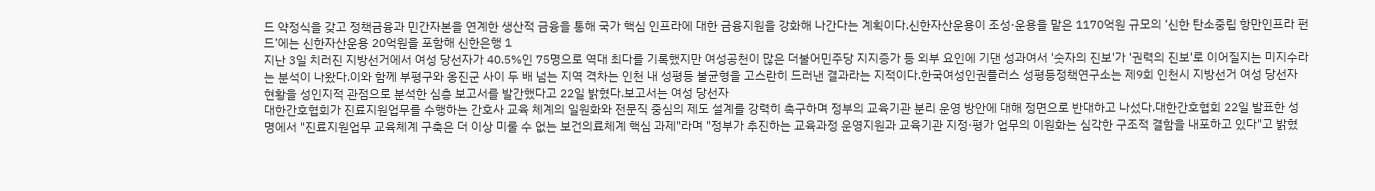드 약정식을 갖고 정책금융과 민간자본을 연계한 생산적 금융을 통해 국가 핵심 인프라에 대한 금융지원을 강화해 나간다는 계획이다.신한자산운용이 조성·운용을 맡은 1170억원 규모의 ‘신한 탄소중립 항만인프라 펀드’에는 신한자산운용 20억원을 포함해 신한은행 1
지난 3일 치러진 지방선거에서 여성 당선자가 40.5%인 75명으로 역대 최다를 기록했지만 여성공천이 많은 더불어민주당 지지증가 등 외부 요인에 기댄 성과여서 '숫자의 진보'가 '권력의 진보'로 이어질지는 미지수라는 분석이 나왔다.이와 함께 부평구와 옹진군 사이 두 배 넘는 지역 격차는 인천 내 성평등 불균형을 고스란히 드러낸 결과라는 지적이다.한국여성인권플러스 성평등정책연구소는 제9회 인천시 지방선거 여성 당선자 현황을 성인지적 관점으로 분석한 심층 보고서를 발간했다고 22일 밝혔다.보고서는 여성 당선자
대한간호협회가 진료지원업무를 수행하는 간호사 교육 체계의 일원화와 전문직 중심의 제도 설계를 강력히 촉구하며 정부의 교육기관 분리 운영 방안에 대해 정면으로 반대하고 나섰다.대한간호협회 22일 발표한 성명에서 "진료지원업무 교육체계 구축은 더 이상 미룰 수 없는 보건의료체계 핵심 과제"라며 "정부가 추진하는 교육과정 운영지원과 교육기관 지정·평가 업무의 이원화는 심각한 구조적 결함을 내포하고 있다"고 밝혔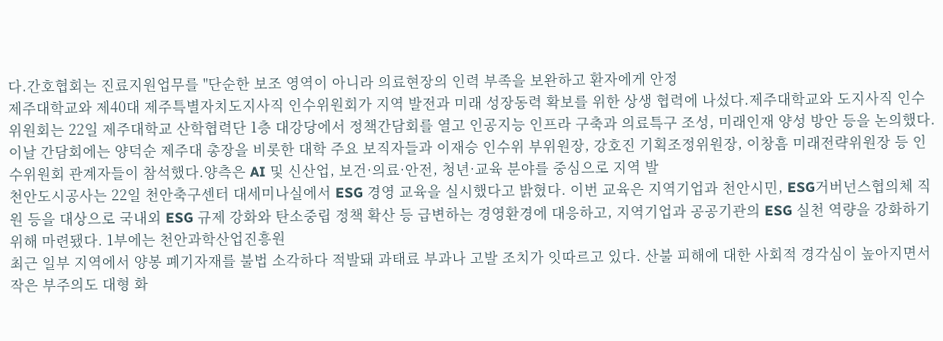다.간호협회는 진료지원업무를 "단순한 보조 영역이 아니라 의료현장의 인력 부족을 보완하고 환자에게 안정
제주대학교와 제40대 제주특별자치도지사직 인수위원회가 지역 발전과 미래 성장동력 확보를 위한 상생 협력에 나섰다.제주대학교와 도지사직 인수위원회는 22일 제주대학교 산학협력단 1층 대강당에서 정책간담회를 열고 인공지능 인프라 구축과 의료특구 조성, 미래인재 양성 방안 등을 논의했다.이날 간담회에는 양덕순 제주대 총장을 비롯한 대학 주요 보직자들과 이재승 인수위 부위원장, 강호진 기획조정위원장, 이창흠 미래전략위원장 등 인수위원회 관계자들이 참석했다.양측은 AI 및 신산업, 보건·의료·안전, 청년·교육 분야를 중심으로 지역 발
천안도시공사는 22일 천안축구센터 대세미나실에서 ESG 경영 교육을 실시했다고 밝혔다. 이번 교육은 지역기업과 천안시민, ESG거버넌스협의체 직원 등을 대상으로 국내외 ESG 규제 강화와 탄소중립 정책 확산 등 급변하는 경영환경에 대응하고, 지역기업과 공공기관의 ESG 실천 역량을 강화하기 위해 마련됐다. 1부에는 천안과학산업진흥원
최근 일부 지역에서 양봉 폐기자재를 불법 소각하다 적발돼 과태료 부과나 고발 조치가 잇따르고 있다. 산불 피해에 대한 사회적 경각심이 높아지면서 작은 부주의도 대형 화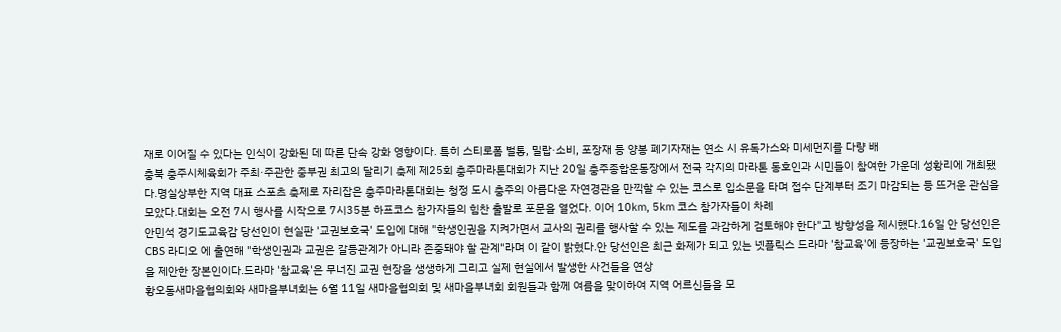재로 이어질 수 있다는 인식이 강화된 데 따른 단속 강화 영향이다. 특히 스티로폼 벌통, 밀랍·소비, 포장재 등 양봉 폐기자재는 연소 시 유독가스와 미세먼지를 다량 배
충북 충주시체육회가 주최·주관한 중부권 최고의 달리기 축제 제25회 충주마라톤대회가 지난 20일 충주종합운동장에서 전국 각지의 마라톤 동호인과 시민들이 참여한 가운데 성황리에 개최됐다.명실상부한 지역 대표 스포츠 축제로 자리잡은 충주마라톤대회는 청정 도시 충주의 아름다운 자연경관을 만끽할 수 있는 코스로 입소문을 타며 접수 단계부터 조기 마감되는 등 뜨거운 관심을 모았다.대회는 오전 7시 행사를 시작으로 7시35분 하프코스 참가자들의 힘찬 출발로 포문을 열었다. 이어 10㎞, 5㎞ 코스 참가자들이 차례
안민석 경기도교육감 당선인이 현실판 '교권보호국' 도입에 대해 "학생인권을 지켜가면서 교사의 권리를 행사할 수 있는 제도를 과감하게 검토해야 한다"고 방향성을 제시했다.16일 안 당선인은 CBS 라디오 에 출연해 "학생인권과 교권은 갈등관계가 아니라 존중돼야 할 관계"라며 이 같이 밝혔다.안 당선인은 최근 화제가 되고 있는 넷플릭스 드라마 '참교육'에 등장하는 '교권보호국' 도입을 제안한 장본인이다.드라마 '참교육'은 무너진 교권 현장을 생생하게 그리고 실제 현실에서 발생한 사건들을 연상
황오동새마을협의회와 새마을부녀회는 6월 11일 새마을협의회 및 새마을부녀회 회원들과 함께 여름을 맞이하여 지역 어르신들을 모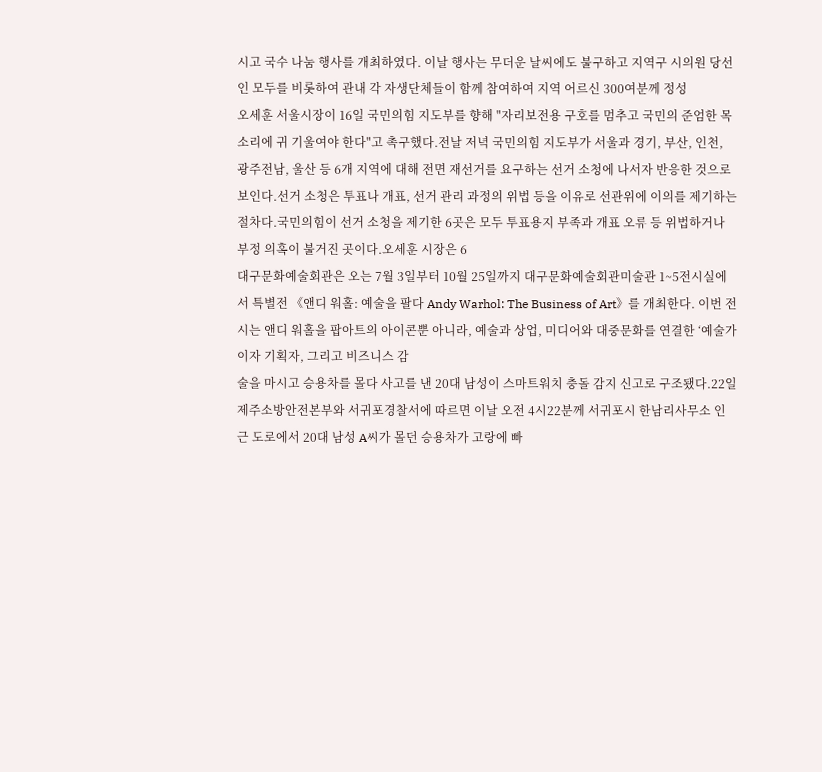시고 국수 나눔 행사를 개최하였다. 이날 행사는 무더운 날씨에도 불구하고 지역구 시의원 당선인 모두를 비롯하여 관내 각 자생단체들이 함께 참여하여 지역 어르신 300여분께 정성
오세훈 서울시장이 16일 국민의힘 지도부를 향해 "자리보전용 구호를 멈추고 국민의 준엄한 목소리에 귀 기울여야 한다"고 촉구했다.전날 저녁 국민의힘 지도부가 서울과 경기, 부산, 인천, 광주전남, 울산 등 6개 지역에 대해 전면 재선거를 요구하는 선거 소청에 나서자 반응한 것으로 보인다.선거 소청은 투표나 개표, 선거 관리 과정의 위법 등을 이유로 선관위에 이의를 제기하는 절차다.국민의힘이 선거 소청을 제기한 6곳은 모두 투표용지 부족과 개표 오류 등 위법하거나 부정 의혹이 불거진 곳이다.오세훈 시장은 6
대구문화예술회관은 오는 7월 3일부터 10월 25일까지 대구문화예술회관미술관 1~5전시실에서 특별전 《앤디 워홀: 예술을 팔다 Andy Warhol: The Business of Art》를 개최한다. 이번 전시는 앤디 워홀을 팝아트의 아이콘뿐 아니라, 예술과 상업, 미디어와 대중문화를 연결한 ‘예술가이자 기획자, 그리고 비즈니스 감
술을 마시고 승용차를 몰다 사고를 낸 20대 남성이 스마트워치 충돌 감지 신고로 구조됐다.22일 제주소방안전본부와 서귀포경찰서에 따르면 이날 오전 4시22분께 서귀포시 한남리사무소 인근 도로에서 20대 남성 A씨가 몰던 승용차가 고랑에 빠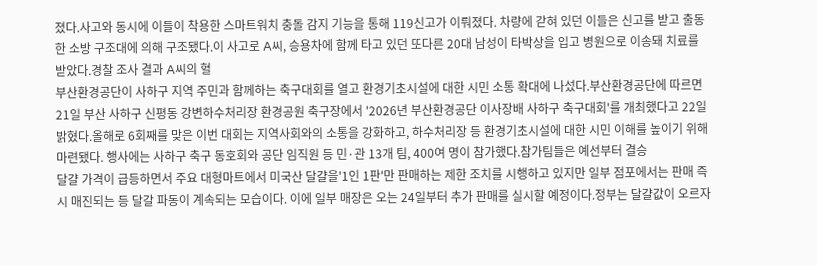졌다.사고와 동시에 이들이 착용한 스마트워치 충돌 감지 기능을 통해 119신고가 이뤄졌다. 차량에 갇혀 있던 이들은 신고를 받고 출동한 소방 구조대에 의해 구조됐다.이 사고로 A씨, 승용차에 함께 타고 있던 또다른 20대 남성이 타박상을 입고 병원으로 이송돼 치료를 받았다.경찰 조사 결과 A씨의 혈
부산환경공단이 사하구 지역 주민과 함께하는 축구대회를 열고 환경기초시설에 대한 시민 소통 확대에 나섰다.부산환경공단에 따르면 21일 부산 사하구 신평동 강변하수처리장 환경공원 축구장에서 '2026년 부산환경공단 이사장배 사하구 축구대회'를 개최했다고 22일 밝혔다.올해로 6회째를 맞은 이번 대회는 지역사회와의 소통을 강화하고, 하수처리장 등 환경기초시설에 대한 시민 이해를 높이기 위해 마련됐다. 행사에는 사하구 축구 동호회와 공단 임직원 등 민·관 13개 팀, 400여 명이 참가했다.참가팀들은 예선부터 결승
달걀 가격이 급등하면서 주요 대형마트에서 미국산 달걀을'1인 1판'만 판매하는 제한 조치를 시행하고 있지만 일부 점포에서는 판매 즉시 매진되는 등 달갈 파동이 계속되는 모습이다. 이에 일부 매장은 오는 24일부터 추가 판매를 실시할 예정이다.정부는 달걀값이 오르자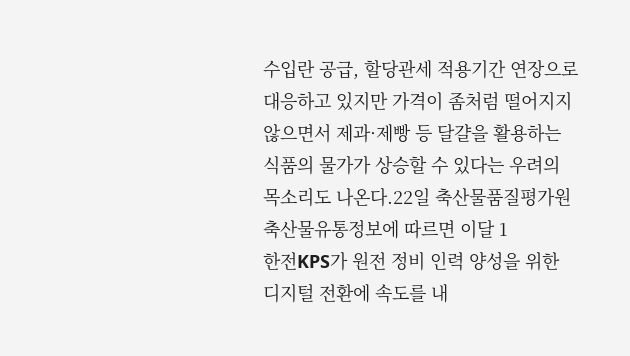수입란 공급, 할당관세 적용기간 연장으로 대응하고 있지만 가격이 좀처럼 떨어지지 않으면서 제과·제빵 등 달걀을 활용하는 식품의 물가가 상승할 수 있다는 우려의 목소리도 나온다.22일 축산물품질평가원 축산물유통정보에 따르면 이달 1
한전KPS가 원전 정비 인력 양성을 위한 디지털 전환에 속도를 내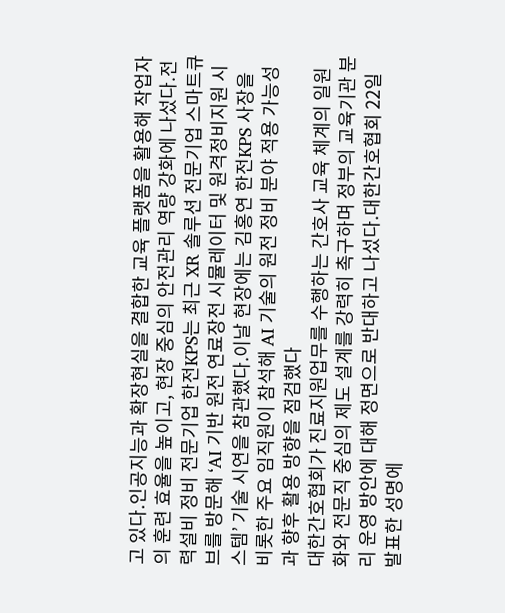고 있다.인공지능과 확장현실을 결합한 교육 플랫폼을 활용해 작업자의 훈련 효율을 높이고, 현장 중심의 안전관리 역량 강화에 나섰다.전력설비 정비 전문기업 한전KPS는 최근 XR 솔루션 전문기업 스마트큐브를 방문해 ‘AI 기반 원전 연료장전 시뮬레이터 및 원격정비지원 시스템’ 기술 시연을 참관했다.이날 현장에는 김홍연 한전KPS 사장을 비롯한 주요 임직원이 참석해 AI 기술의 원전 정비 분야 적용 가능성과 향후 활용 방향을 점검했다
대한간호협회가 진료지원업무를 수행하는 간호사 교육 체계의 일원화와 전문직 중심의 제도 설계를 강력히 촉구하며 정부의 교육기관 분리 운영 방안에 대해 정면으로 반대하고 나섰다.대한간호협회 22일 발표한 성명에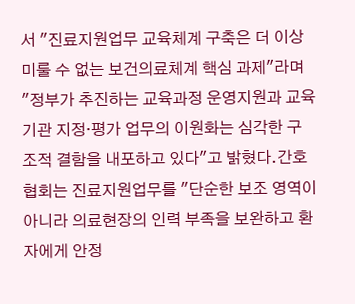서 "진료지원업무 교육체계 구축은 더 이상 미룰 수 없는 보건의료체계 핵심 과제"라며 "정부가 추진하는 교육과정 운영지원과 교육기관 지정·평가 업무의 이원화는 심각한 구조적 결함을 내포하고 있다"고 밝혔다.간호협회는 진료지원업무를 "단순한 보조 영역이 아니라 의료현장의 인력 부족을 보완하고 환자에게 안정